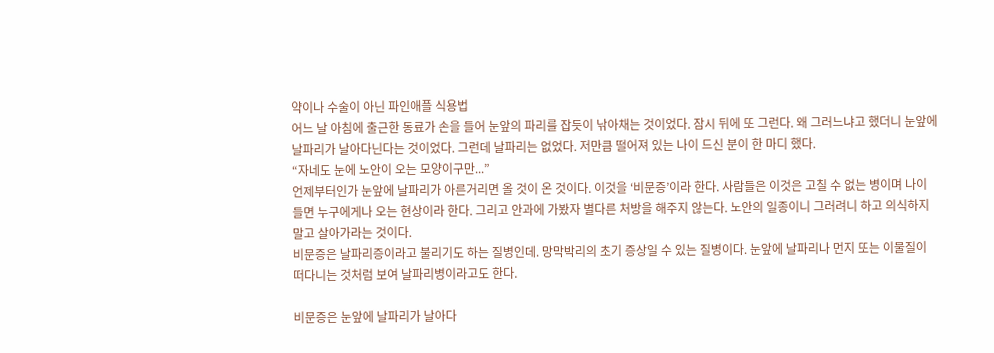약이나 수술이 아닌 파인애플 식용법
어느 날 아침에 출근한 동료가 손을 들어 눈앞의 파리를 잡듯이 낚아채는 것이었다. 잠시 뒤에 또 그런다. 왜 그러느냐고 했더니 눈앞에 날파리가 날아다닌다는 것이었다. 그런데 날파리는 없었다. 저만큼 떨어져 있는 나이 드신 분이 한 마디 했다.
“자네도 눈에 노안이 오는 모양이구만...”
언제부터인가 눈앞에 날파리가 아른거리면 올 것이 온 것이다. 이것을 ‘비문증’이라 한다. 사람들은 이것은 고칠 수 없는 병이며 나이 들면 누구에게나 오는 현상이라 한다. 그리고 안과에 가봤자 별다른 처방을 해주지 않는다. 노안의 일종이니 그러려니 하고 의식하지 말고 살아가라는 것이다.
비문증은 날파리증이라고 불리기도 하는 질병인데. 망막박리의 초기 증상일 수 있는 질병이다. 눈앞에 날파리나 먼지 또는 이물질이 떠다니는 것처럼 보여 날파리병이라고도 한다.

비문증은 눈앞에 날파리가 날아다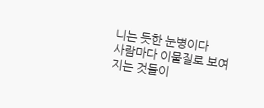니는 듯한 눈병이다
사람마다 이물질로 보여지는 것들이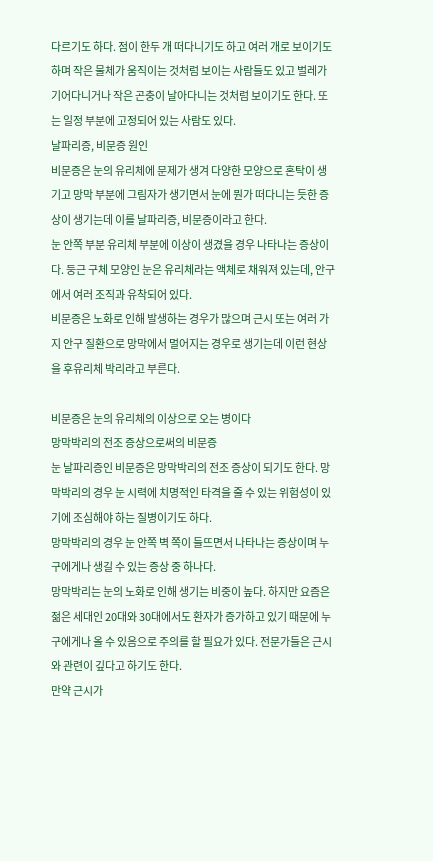다르기도 하다. 점이 한두 개 떠다니기도 하고 여러 개로 보이기도 하며 작은 물체가 움직이는 것처럼 보이는 사람들도 있고 벌레가 기어다니거나 작은 곤충이 날아다니는 것처럼 보이기도 한다. 또는 일정 부분에 고정되어 있는 사람도 있다.
날파리증, 비문증 원인
비문증은 눈의 유리체에 문제가 생겨 다양한 모양으로 혼탁이 생기고 망막 부분에 그림자가 생기면서 눈에 뭔가 떠다니는 듯한 증상이 생기는데 이를 날파리증, 비문증이라고 한다.
눈 안쪽 부분 유리체 부분에 이상이 생겼을 경우 나타나는 증상이다. 둥근 구체 모양인 눈은 유리체라는 액체로 채워져 있는데, 안구에서 여러 조직과 유착되어 있다.
비문증은 노화로 인해 발생하는 경우가 많으며 근시 또는 여러 가지 안구 질환으로 망막에서 멀어지는 경우로 생기는데 이런 현상을 후유리체 박리라고 부른다.

비문증은 눈의 유리체의 이상으로 오는 병이다
망막박리의 전조 증상으로써의 비문증
눈 날파리증인 비문증은 망막박리의 전조 증상이 되기도 한다. 망막박리의 경우 눈 시력에 치명적인 타격을 줄 수 있는 위험성이 있기에 조심해야 하는 질병이기도 하다.
망막박리의 경우 눈 안쪽 벽 쪽이 들뜨면서 나타나는 증상이며 누구에게나 생길 수 있는 증상 중 하나다.
망막박리는 눈의 노화로 인해 생기는 비중이 높다. 하지만 요즘은 젊은 세대인 20대와 30대에서도 환자가 증가하고 있기 때문에 누구에게나 올 수 있음으로 주의를 할 필요가 있다. 전문가들은 근시와 관련이 깊다고 하기도 한다.
만약 근시가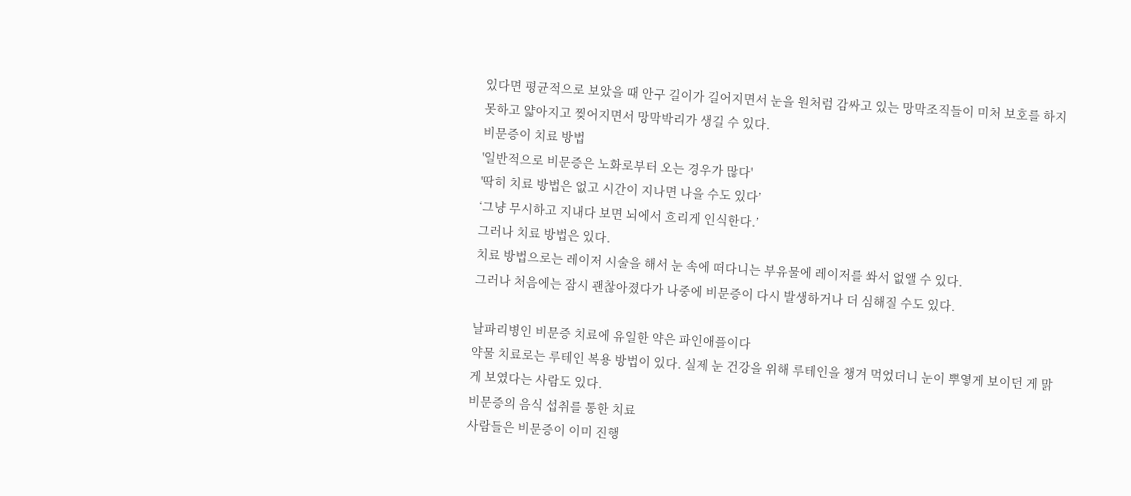있다면 평균적으로 보았을 때 안구 길이가 길어지면서 눈을 원처럼 감싸고 있는 망막조직들이 미처 보호를 하지 못하고 얇아지고 찢어지면서 망막박리가 생길 수 있다.
비문증이 치료 방법
'일반적으로 비문증은 노화로부터 오는 경우가 많다'
'딱히 치료 방법은 없고 시간이 지나면 나을 수도 있다’
‘그냥 무시하고 지내다 보면 뇌에서 흐리게 인식한다.’
그러나 치료 방법은 있다.
치료 방법으로는 레이저 시술을 해서 눈 속에 떠다니는 부유물에 레이저를 쏴서 없앨 수 있다.
그러나 처음에는 잠시 괜찮아졌다가 나중에 비문증이 다시 발생하거나 더 심해질 수도 있다.

날파리병인 비문증 치료에 유일한 약은 파인애플이다
약물 치료로는 루테인 복용 방법이 있다. 실제 눈 건강을 위해 루테인을 챙겨 먹었더니 눈이 뿌옇게 보이던 게 맑게 보였다는 사람도 있다.
비문증의 음식 섭취를 통한 치료
사람들은 비문증이 이미 진행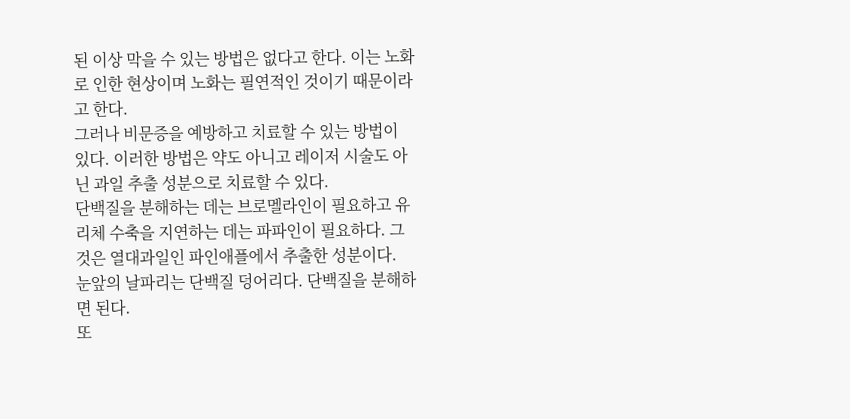된 이상 막을 수 있는 방법은 없다고 한다. 이는 노화로 인한 현상이며 노화는 필연적인 것이기 때문이라고 한다.
그러나 비문증을 예방하고 치료할 수 있는 방법이 있다. 이러한 방법은 약도 아니고 레이저 시술도 아닌 과일 추출 성분으로 치료할 수 있다.
단백질을 분해하는 데는 브로멜라인이 필요하고 유리체 수축을 지연하는 데는 파파인이 필요하다. 그것은 열대과일인 파인애플에서 추출한 성분이다.
눈앞의 날파리는 단백질 덩어리다. 단백질을 분해하면 된다.
또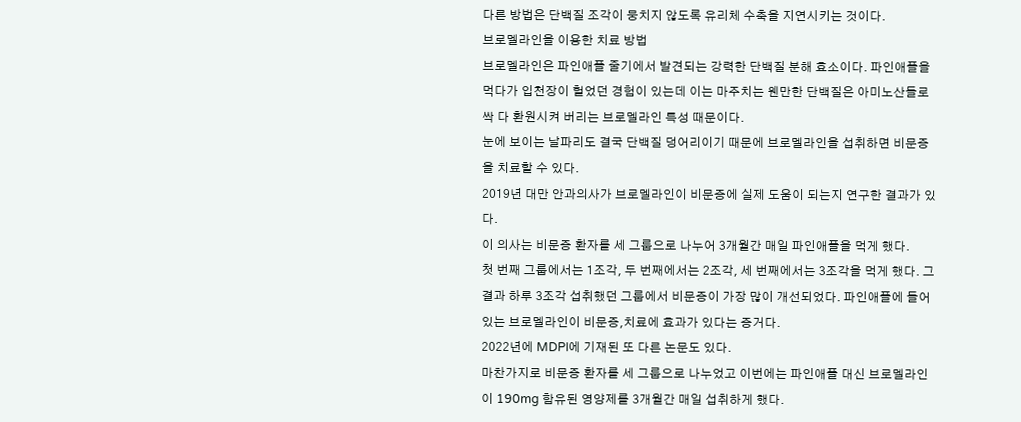다른 방법은 단백질 조각이 뭉치지 않도록 유리체 수축을 지연시키는 것이다.
브로멜라인을 이용한 치료 방법
브로멜라인은 파인애플 줄기에서 발견되는 강력한 단백질 분해 효소이다. 파인애플을 먹다가 입천장이 헐었던 경험이 있는데 이는 마주치는 웬만한 단백질은 아미노산들로 싹 다 환원시켜 버리는 브로멜라인 특성 때문이다.
눈에 보이는 날파리도 결국 단백질 덩어리이기 때문에 브로멜라인을 섭취하면 비문증을 치료할 수 있다.
2019년 대만 안과의사가 브로멜라인이 비문증에 실제 도움이 되는지 연구한 결과가 있다.
이 의사는 비문증 환자를 세 그룹으로 나누어 3개월간 매일 파인애플을 먹게 했다.
첫 번째 그룹에서는 1조각, 두 번째에서는 2조각, 세 번째에서는 3조각을 먹게 했다. 그 결과 하루 3조각 섭취했던 그룹에서 비문증이 가장 많이 개선되었다. 파인애플에 들어 있는 브로멜라인이 비문증,치료에 효과가 있다는 증거다.
2022년에 MDPI에 기재된 또 다른 논문도 있다.
마찬가지로 비문증 환자를 세 그룹으로 나누었고 이번에는 파인애플 대신 브로멜라인이 190mg 함유된 영양제를 3개월간 매일 섭취하게 했다.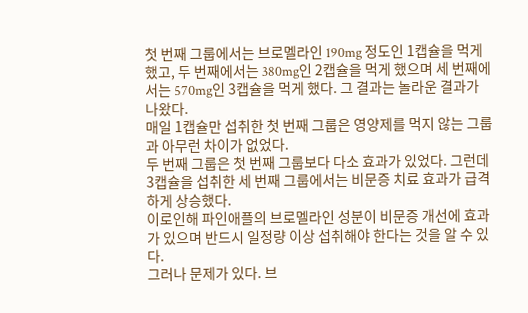첫 번째 그룹에서는 브로멜라인 190mg 정도인 1캡슐을 먹게 했고, 두 번째에서는 380mg인 2캡슐을 먹게 했으며 세 번째에서는 570mg인 3캡슐을 먹게 했다. 그 결과는 놀라운 결과가 나왔다.
매일 1캡슐만 섭취한 첫 번째 그룹은 영양제를 먹지 않는 그룹과 아무런 차이가 없었다.
두 번째 그룹은 첫 번째 그룹보다 다소 효과가 있었다. 그런데 3캡슐을 섭취한 세 번째 그룹에서는 비문증 치료 효과가 급격하게 상승했다.
이로인해 파인애플의 브로멜라인 성분이 비문증 개선에 효과가 있으며 반드시 일정량 이상 섭취해야 한다는 것을 알 수 있다.
그러나 문제가 있다. 브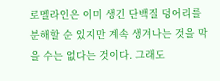로멜라인은 이미 생긴 단백질 덩어리를 분해할 순 있지만 계속 생겨나는 것을 막을 수는 없다는 것이다. 그래도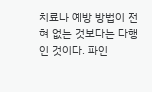치료나 예방 방법이 전혀 없는 것보다는 다행인 것이다. 파인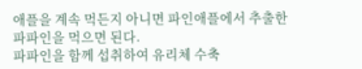애플을 계속 먹든지 아니면 파인애플에서 추출한 파파인을 먹으면 된다.
파파인을 함께 섭취하여 유리체 수축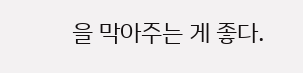을 막아주는 게 좋다.